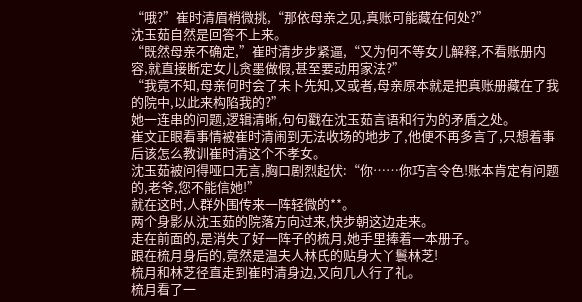“哦?”崔时清眉梢微挑,“那依母亲之见,真账可能藏在何处?”
沈玉茹自然是回答不上来。
“既然母亲不确定,”崔时清步步紧逼,“又为何不等女儿解释,不看账册内容,就直接断定女儿贪墨做假,甚至要动用家法?”
“我竟不知,母亲何时会了未卜先知,又或者,母亲原本就是把真账册藏在了我的院中,以此来构陷我的?”
她一连串的问题,逻辑清晰,句句戳在沈玉茹言语和行为的矛盾之处。
崔文正眼看事情被崔时清闹到无法收场的地步了,他便不再多言了,只想着事后该怎么教训崔时清这个不孝女。
沈玉茹被问得哑口无言,胸口剧烈起伏:“你……你巧言令色!账本肯定有问题的,老爷,您不能信她!”
就在这时,人群外围传来一阵轻微的**。
两个身影从沈玉茹的院落方向过来,快步朝这边走来。
走在前面的,是消失了好一阵子的梳月,她手里捧着一本册子。
跟在梳月身后的,竟然是温夫人林氏的贴身大丫鬟林芝!
梳月和林芝径直走到崔时清身边,又向几人行了礼。
梳月看了一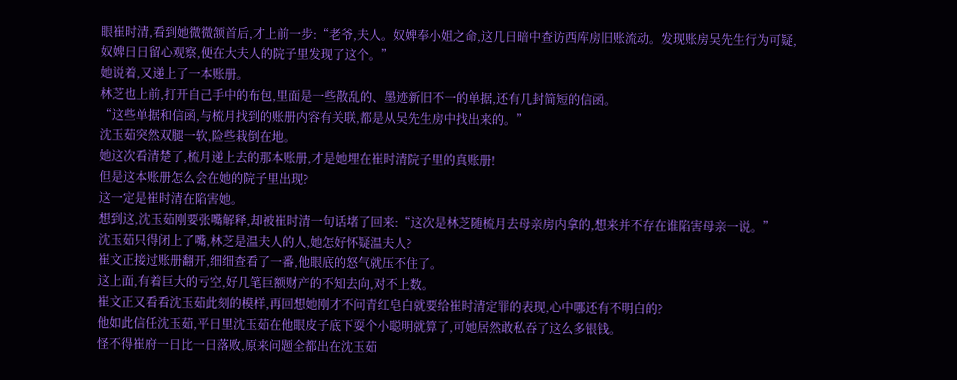眼崔时清,看到她微微颔首后,才上前一步:“老爷,夫人。奴婢奉小姐之命,这几日暗中查访西库房旧账流动。发现账房吴先生行为可疑,奴婢日日留心观察,便在大夫人的院子里发现了这个。”
她说着,又递上了一本账册。
林芝也上前,打开自己手中的布包,里面是一些散乱的、墨迹新旧不一的单据,还有几封简短的信函。
“这些单据和信函,与梳月找到的账册内容有关联,都是从吴先生房中找出来的。”
沈玉茹突然双腿一软,险些栽倒在地。
她这次看清楚了,梳月递上去的那本账册,才是她埋在崔时清院子里的真账册!
但是这本账册怎么会在她的院子里出现?
这一定是崔时清在陷害她。
想到这,沈玉茹刚要张嘴解释,却被崔时清一句话堵了回来:“这次是林芝随梳月去母亲房内拿的,想来并不存在谁陷害母亲一说。”
沈玉茹只得闭上了嘴,林芝是温夫人的人,她怎好怀疑温夫人?
崔文正接过账册翻开,细细查看了一番,他眼底的怒气就压不住了。
这上面,有着巨大的亏空,好几笔巨额财产的不知去向,对不上数。
崔文正又看看沈玉茹此刻的模样,再回想她刚才不问青红皂白就要给崔时清定罪的表现,心中哪还有不明白的?
他如此信任沈玉茹,平日里沈玉茹在他眼皮子底下耍个小聪明就算了,可她居然敢私吞了这么多银钱。
怪不得崔府一日比一日落败,原来问题全都出在沈玉茹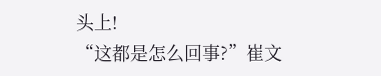头上!
“这都是怎么回事?”崔文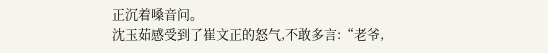正沉着嗓音问。
沈玉茹感受到了崔文正的怒气,不敢多言:“老爷,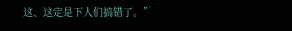这、这定是下人们搞错了。”